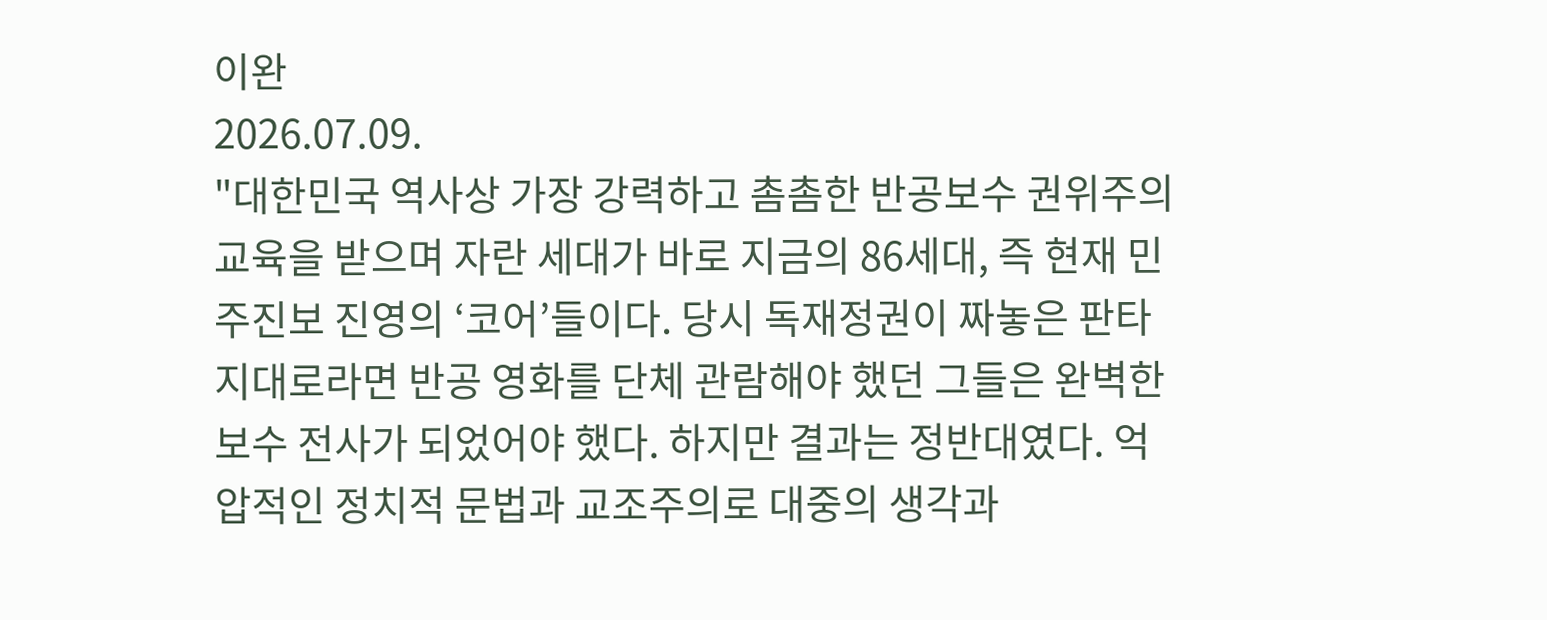이완
2026.07.09.
"대한민국 역사상 가장 강력하고 촘촘한 반공보수 권위주의 교육을 받으며 자란 세대가 바로 지금의 86세대, 즉 현재 민주진보 진영의 ‘코어’들이다. 당시 독재정권이 짜놓은 판타지대로라면 반공 영화를 단체 관람해야 했던 그들은 완벽한 보수 전사가 되었어야 했다. 하지만 결과는 정반대였다. 억압적인 정치적 문법과 교조주의로 대중의 생각과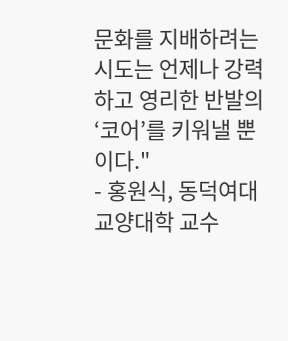문화를 지배하려는 시도는 언제나 강력하고 영리한 반발의 ‘코어’를 키워낼 뿐이다."
- 홍원식, 동덕여대 교양대학 교수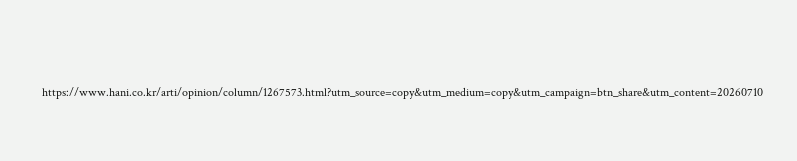https://www.hani.co.kr/arti/opinion/column/1267573.html?utm_source=copy&utm_medium=copy&utm_campaign=btn_share&utm_content=20260710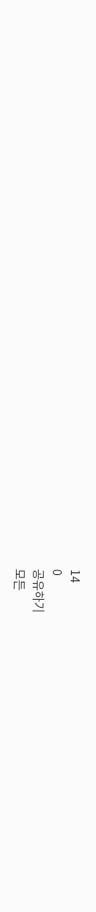14
0
공유하기
모든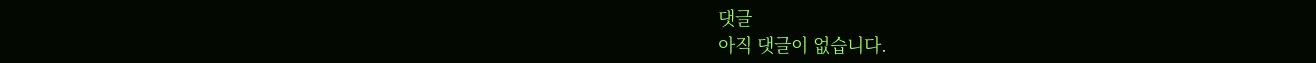댓글
아직 댓글이 없습니다.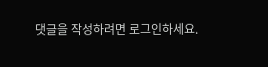댓글을 작성하려면 로그인하세요.